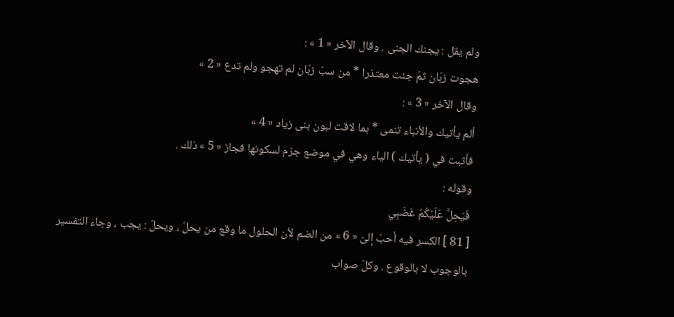ولم يقل : يجنك الجنى . وقال الآخر « 1 » :
هجوت زبّان ثمّ جئت معتذرا * من سبّ زبّان لم تهجو ولم تدع « 2 »
وقال الآخر « 3 » :
ألم يأتيك والأنباء تنمى * بما لاقت لبون بنى زياد « 4 »
فأثبت في ( يأتيك ) الياء وهي في موضع جزم لسكونها فجاز « 5 » ذلك .
وقوله :
فَيَحِلَّ عَلَيْكُمْ غَضَبِي
[ 81 ] الكسر فيه أحبّ إلىّ « 6 » من الضم لأن الحلول ما وقع من يحلّ ، ويحلّ : يجب ، وجاء التفسير بالوجوب لا بالوقوع . وكلّ صواب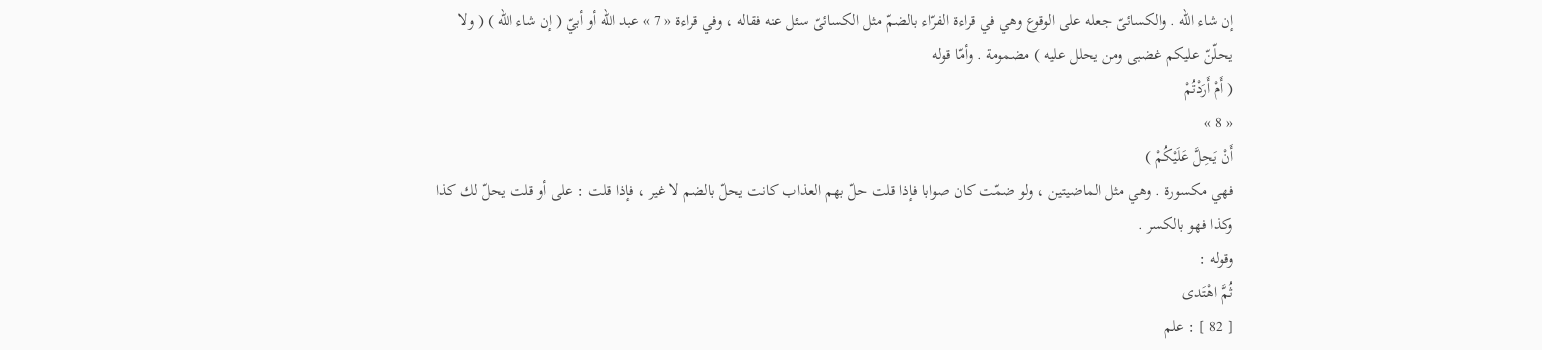إن شاء اللّه . والكسائىّ جعله على الوقوع وهي في قراءة الفرّاء بالضمّ مثل الكسائىّ سئل عنه فقاله ، وفي قراءة « 7 » عبد اللّه أو أبيّ ( إن شاء اللّه ) ( ولا يحلّنّ عليكم غضبى ومن يحلل عليه ) مضمومة . وأمّا قوله
( أَمْ أَرَدْتُمْ
« 8 »
أَنْ يَحِلَّ عَلَيْكُمْ )
فهي مكسورة . وهي مثل الماضيتين ، ولو ضمّت كان صوابا فإذا قلت حلّ بهم العذاب كانت يحلّ بالضم لا غير ، فإذا قلت : على أو قلت يحلّ لك كذا وكذا فهو بالكسر .
وقوله :
ثُمَّ اهْتَدى
[ 82 ] : علم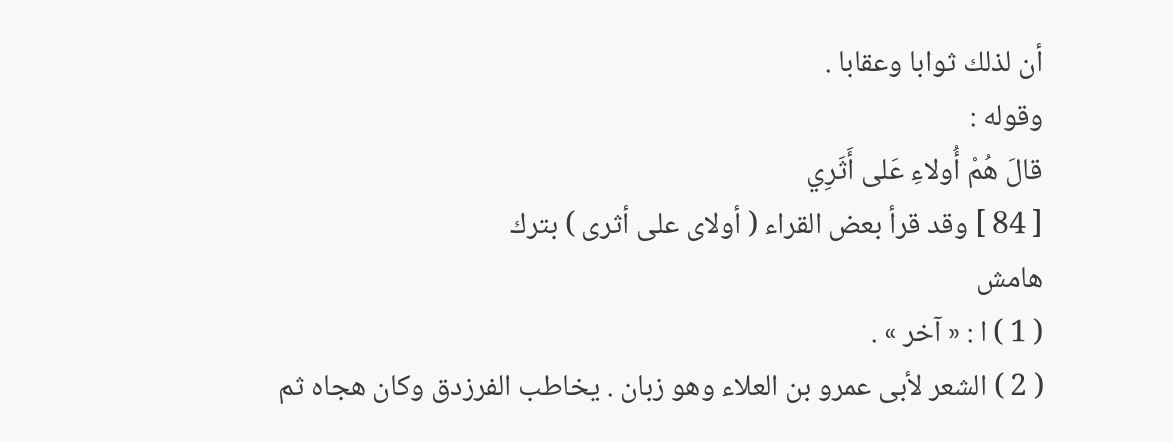أن لذلك ثوابا وعقابا .
وقوله :
قالَ هُمْ أُولاءِ عَلى أَثَرِي
[ 84 ] وقد قرأ بعض القراء ( أولاى على أثرى ) بترك
هامش
( 1 ) ا : « آخر » .
( 2 ) الشعر لأبى عمرو بن العلاء وهو زبان . يخاطب الفرزدق وكان هجاه ثم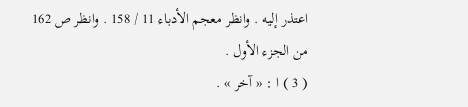اعتذر إليه . وانظر معجم الأدباء 11 / 158 . وانظر ص 162 من الجزء الأول .
( 3 ) ا : « آخر » .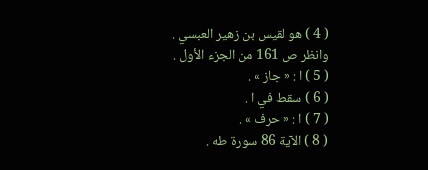( 4 ) هو لقيس بن زهير العبسي . وانظر ص 161 من الجزء الأول .
( 5 ) ا : « جاز » .
( 6 ) سقط في ا .
( 7 ) ا : « حرف » .
( 8 ) الآية 86 سورة طه .